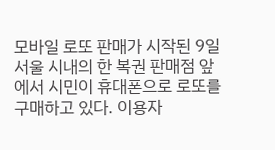모바일 로또 판매가 시작된 9일 서울 시내의 한 복권 판매점 앞에서 시민이 휴대폰으로 로또를 구매하고 있다. 이용자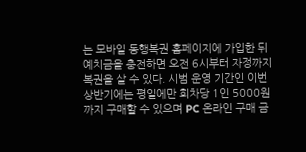는 모바일 동행복권 홈페이지에 가입한 뒤 예치금을 충전하면 오전 6시부터 자정까지 복권을 살 수 있다. 시범 운영 기간인 이번 상반기에는 평일에만 회차당 1인 5000원까지 구매할 수 있으며 PC 온라인 구매 금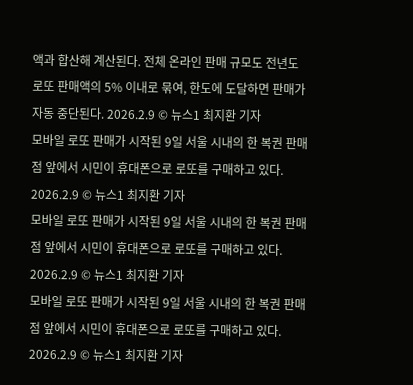액과 합산해 계산된다. 전체 온라인 판매 규모도 전년도 로또 판매액의 5% 이내로 묶여, 한도에 도달하면 판매가 자동 중단된다. 2026.2.9 © 뉴스1 최지환 기자
모바일 로또 판매가 시작된 9일 서울 시내의 한 복권 판매점 앞에서 시민이 휴대폰으로 로또를 구매하고 있다. 2026.2.9 © 뉴스1 최지환 기자
모바일 로또 판매가 시작된 9일 서울 시내의 한 복권 판매점 앞에서 시민이 휴대폰으로 로또를 구매하고 있다. 2026.2.9 © 뉴스1 최지환 기자
모바일 로또 판매가 시작된 9일 서울 시내의 한 복권 판매점 앞에서 시민이 휴대폰으로 로또를 구매하고 있다. 2026.2.9 © 뉴스1 최지환 기자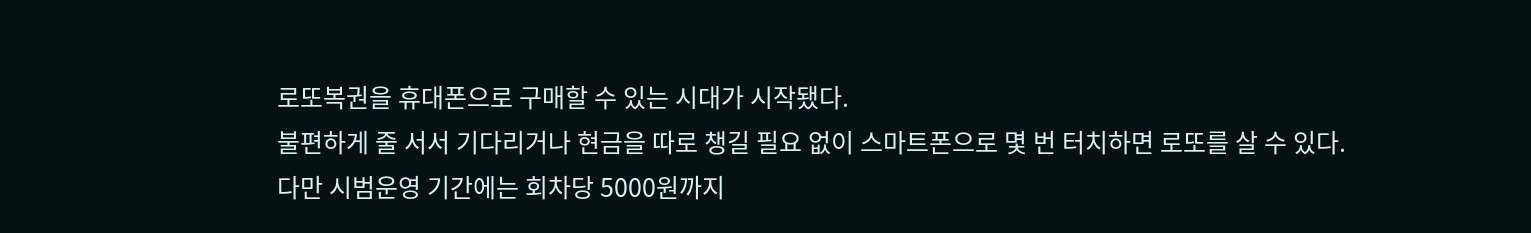로또복권을 휴대폰으로 구매할 수 있는 시대가 시작됐다.
불편하게 줄 서서 기다리거나 현금을 따로 챙길 필요 없이 스마트폰으로 몇 번 터치하면 로또를 살 수 있다.
다만 시범운영 기간에는 회차당 5000원까지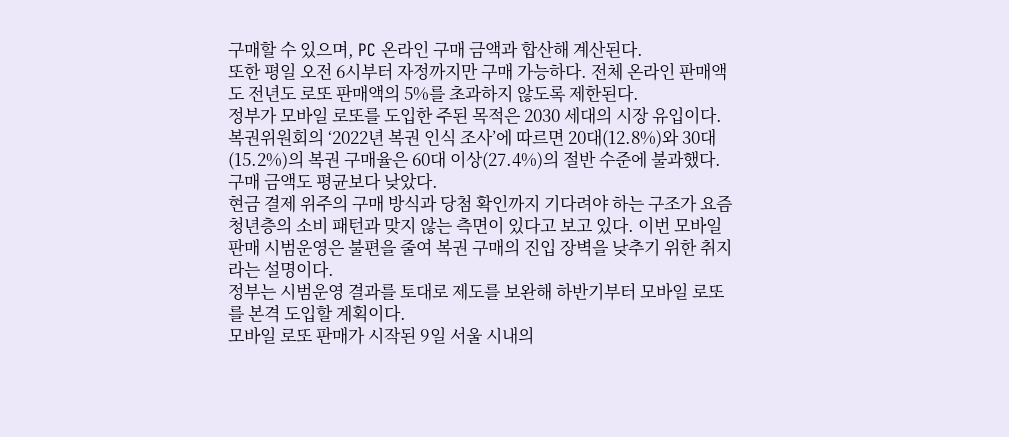구매할 수 있으며, PC 온라인 구매 금액과 합산해 계산된다.
또한 평일 오전 6시부터 자정까지만 구매 가능하다. 전체 온라인 판매액도 전년도 로또 판매액의 5%를 초과하지 않도록 제한된다.
정부가 모바일 로또를 도입한 주된 목적은 2030 세대의 시장 유입이다.
복권위원회의 ‘2022년 복권 인식 조사’에 따르면 20대(12.8%)와 30대(15.2%)의 복권 구매율은 60대 이상(27.4%)의 절반 수준에 불과했다. 구매 금액도 평균보다 낮았다.
현금 결제 위주의 구매 방식과 당첨 확인까지 기다려야 하는 구조가 요즘 청년층의 소비 패턴과 맞지 않는 측면이 있다고 보고 있다. 이번 모바일 판매 시범운영은 불편을 줄여 복권 구매의 진입 장벽을 낮추기 위한 취지라는 설명이다.
정부는 시범운영 결과를 토대로 제도를 보완해 하반기부터 모바일 로또를 본격 도입할 계획이다.
모바일 로또 판매가 시작된 9일 서울 시내의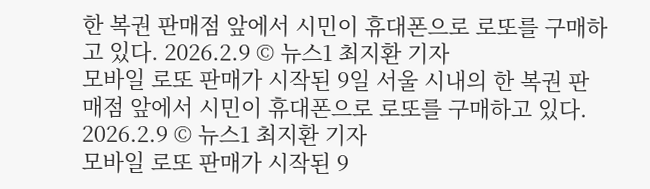한 복권 판매점 앞에서 시민이 휴대폰으로 로또를 구매하고 있다. 2026.2.9 © 뉴스1 최지환 기자
모바일 로또 판매가 시작된 9일 서울 시내의 한 복권 판매점 앞에서 시민이 휴대폰으로 로또를 구매하고 있다. 2026.2.9 © 뉴스1 최지환 기자
모바일 로또 판매가 시작된 9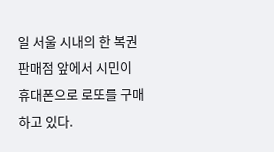일 서울 시내의 한 복권 판매점 앞에서 시민이 휴대폰으로 로또를 구매하고 있다.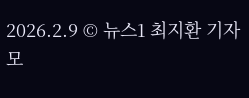2026.2.9 © 뉴스1 최지환 기자
모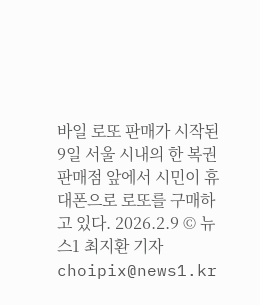바일 로또 판매가 시작된 9일 서울 시내의 한 복권 판매점 앞에서 시민이 휴대폰으로 로또를 구매하고 있다. 2026.2.9 © 뉴스1 최지환 기자
choipix@news1.kr